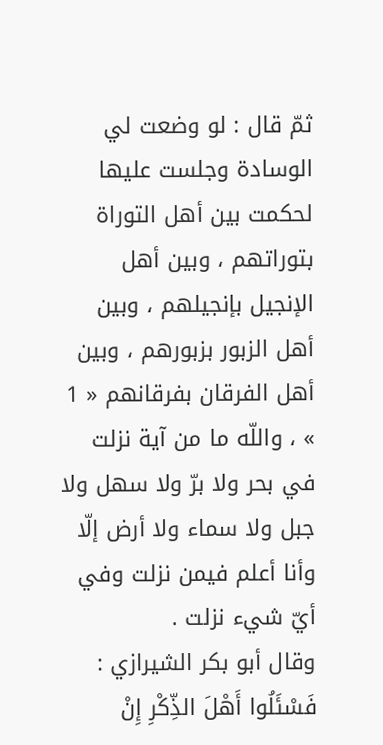ثمّ قال : لو وضعت لي الوسادة وجلست عليها لحكمت بين أهل التوراة بتوراتهم ، وبين أهل الإنجيل بإنجيلهم ، وبين أهل الزبور بزبورهم ، وبين أهل الفرقان بفرقانهم « 1 » ، واللّه ما من آية نزلت في بحر ولا برّ ولا سهل ولا جبل ولا سماء ولا أرض إلّا وأنا أعلم فيمن نزلت وفي أيّ شيء نزلت .
وقال أبو بكر الشيرازي :
فَسْئَلُوا أَهْلَ الذِّكْرِ إِنْ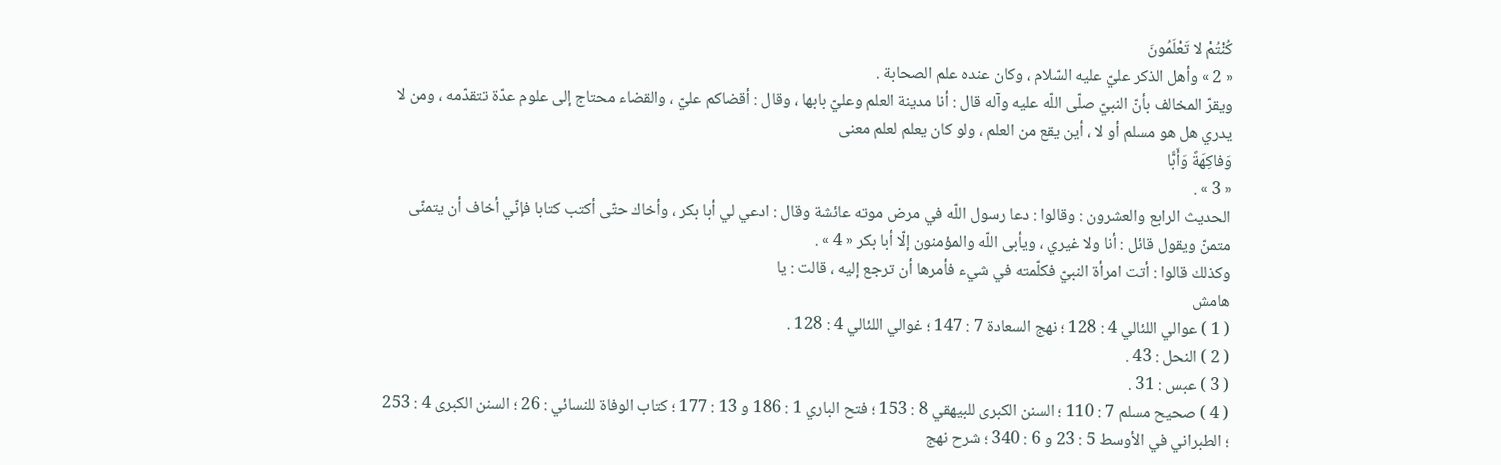كُنْتُمْ لا تَعْلَمُونَ
« 2 » وأهل الذكر عليّ عليه السّلام ، وكان عنده علم الصحابة .
ويقرّ المخالف بأنّ النبيّ صلّى اللّه عليه وآله قال : أنا مدينة العلم وعليّ بابها ، وقال : أقضاكم عليّ ، والقضاء محتاج إلى علوم عدّة تتقدّمه ، ومن لا يدري هل هو مسلم أو لا ، أين يقع من العلم ، ولو كان يعلم لعلم معنى
وَفاكِهَةً وَأَبًّا
« 3 » .
الحديث الرابع والعشرون : وقالوا : دعا رسول اللّه في مرض موته عائشة وقال : ادعي لي أبا بكر ، وأخاك حتّى أكتب كتابا فإنّي أخاف أن يتمنّى متمنّ ويقول قائل : أنا ولا غيري ، ويأبى اللّه والمؤمنون إلّا أبا بكر « 4 » .
وكذلك قالوا : أتت امرأة النبيّ فكلّمته في شيء فأمرها أن ترجع إليه ، قالت : يا
هامش
( 1 ) عوالي اللئالي 4 : 128 ؛ نهج السعادة 7 : 147 ؛ غوالي اللئالي 4 : 128 .
( 2 ) النحل : 43 .
( 3 ) عبس : 31 .
( 4 ) صحيح مسلم 7 : 110 ؛ السنن الكبرى للبيهقي 8 : 153 ؛ فتح الباري 1 : 186 و 13 : 177 ؛ كتاب الوفاة للنسائي : 26 ؛ السنن الكبرى 4 : 253 ؛ الطبراني في الأوسط 5 : 23 و 6 : 340 ؛ شرح نهج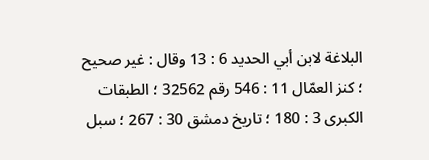البلاغة لابن أبي الحديد 6 : 13 وقال : غير صحيح ؛ كنز العمّال 11 : 546 رقم 32562 ؛ الطبقات الكبرى 3 : 180 ؛ تاريخ دمشق 30 : 267 ؛ سبل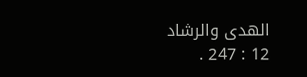الهدى والرشاد 12 : 247 .